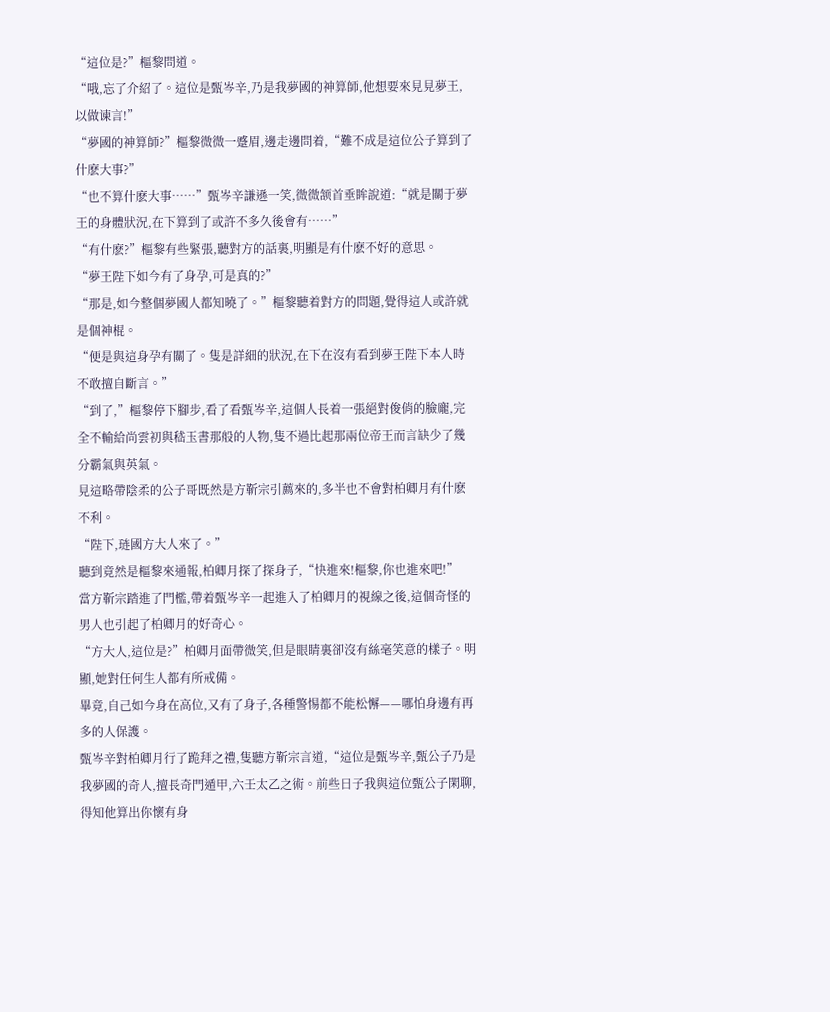“這位是?”樞黎問道。
“哦,忘了介紹了。這位是甄岑辛,乃是我夢國的神算師,他想要來見見夢王,以做谏言!”
“夢國的神算師?”樞黎微微一蹙眉,邊走邊問着,“難不成是這位公子算到了什麽大事?”
“也不算什麽大事……”甄岑辛謙遜一笑,微微颔首垂眸說道:“就是關于夢王的身體狀況,在下算到了或許不多久後會有……”
“有什麽?”樞黎有些緊張,聽對方的話裏,明顯是有什麽不好的意思。
“夢王陛下如今有了身孕,可是真的?”
“那是,如今整個夢國人都知曉了。”樞黎聽着對方的問題,覺得這人或許就是個神棍。
“便是與這身孕有關了。隻是詳細的狀況,在下在沒有看到夢王陛下本人時不敢擅自斷言。”
“到了,”樞黎停下腳步,看了看甄岑辛,這個人長着一張絕對俊俏的臉龐,完全不輸給尚雲初與嵇玉書那般的人物,隻不過比起那兩位帝王而言缺少了幾分霸氣與英氣。
見這略帶陰柔的公子哥既然是方靳宗引薦來的,多半也不會對柏卿月有什麽不利。
“陛下,琏國方大人來了。”
聽到竟然是樞黎來通報,柏卿月探了探身子,“快進來!樞黎,你也進來吧!”
當方靳宗踏進了門檻,帶着甄岑辛一起進入了柏卿月的視線之後,這個奇怪的男人也引起了柏卿月的好奇心。
“方大人,這位是?”柏卿月面帶微笑,但是眼睛裏卻沒有絲毫笑意的樣子。明顯,她對任何生人都有所戒備。
畢竟,自己如今身在高位,又有了身子,各種警惕都不能松懈——哪怕身邊有再多的人保護。
甄岑辛對柏卿月行了跪拜之禮,隻聽方靳宗言道,“這位是甄岑辛,甄公子乃是我夢國的奇人,擅長奇門遁甲,六壬太乙之術。前些日子我與這位甄公子閑聊,得知他算出你懷有身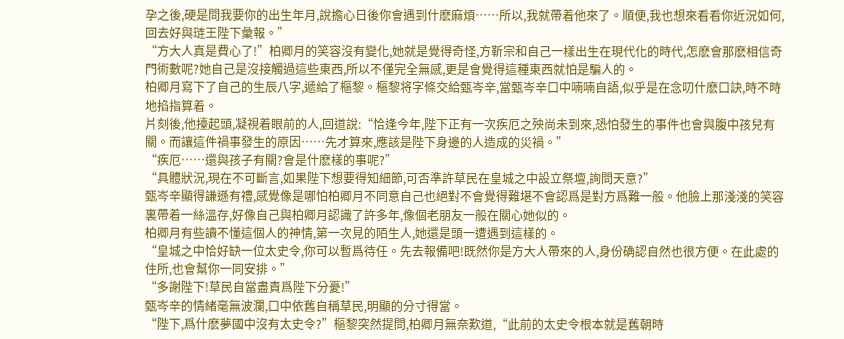孕之後,硬是問我要你的出生年月,說擔心日後你會遇到什麽麻煩……所以,我就帶着他來了。順便,我也想來看看你近況如何,回去好與琏王陛下彙報。”
“方大人真是費心了!”柏卿月的笑容沒有變化,她就是覺得奇怪,方靳宗和自己一樣出生在現代化的時代,怎麽會那麽相信奇門術數呢?她自己是沒接觸過這些東西,所以不僅完全無感,更是會覺得這種東西就怕是騙人的。
柏卿月寫下了自己的生辰八字,遞給了樞黎。樞黎将字條交給甄岑辛,當甄岑辛口中喃喃自語,似乎是在念叨什麽口訣,時不時地掐指算着。
片刻後,他擡起頭,凝視着眼前的人,回道說:“恰逢今年,陛下正有一次疾厄之殃尚未到來,恐怕發生的事件也會與腹中孩兒有關。而讓這件禍事發生的原因……先才算來,應該是陛下身邊的人造成的災禍。”
“疾厄……還與孩子有關?會是什麽樣的事呢?”
“具體狀況,現在不可斷言,如果陛下想要得知細節,可否準許草民在皇城之中設立祭壇,詢問天意?”
甄岑辛顯得謙遜有禮,感覺像是哪怕柏卿月不同意自己也絕對不會覺得難堪不會認爲是對方爲難一般。他臉上那淺淺的笑容裏帶着一絲溫存,好像自己與柏卿月認識了許多年,像個老朋友一般在關心她似的。
柏卿月有些讀不懂這個人的神情,第一次見的陌生人,她還是頭一遭遇到這樣的。
“皇城之中恰好缺一位太史令,你可以暫爲待任。先去報備吧!既然你是方大人帶來的人,身份确認自然也很方便。在此處的住所,也會幫你一同安排。”
“多謝陛下!草民自當盡責爲陛下分憂!”
甄岑辛的情緒毫無波瀾,口中依舊自稱草民,明顯的分寸得當。
“陛下,爲什麽夢國中沒有太史令?”樞黎突然提問,柏卿月無奈歎道,“此前的太史令根本就是舊朝時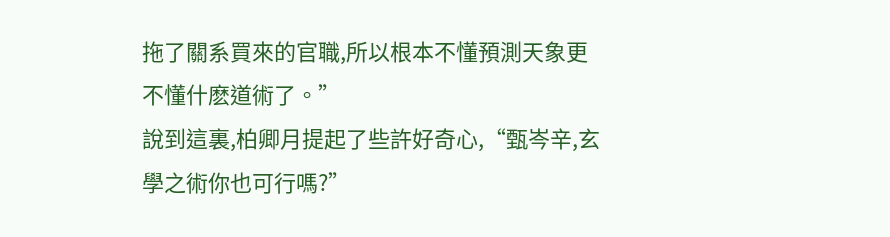拖了關系買來的官職,所以根本不懂預測天象更不懂什麽道術了。”
說到這裏,柏卿月提起了些許好奇心,“甄岑辛,玄學之術你也可行嗎?”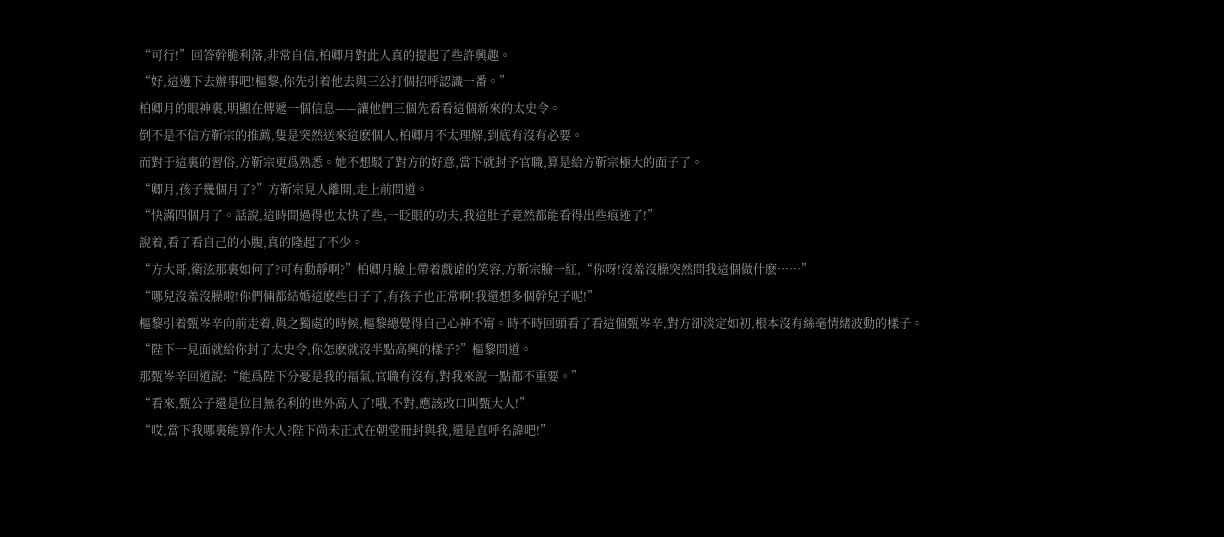“可行!”回答幹脆利落,非常自信,柏卿月對此人真的提起了些許興趣。
“好,這邊下去辦事吧!樞黎,你先引着他去與三公打個招呼認識一番。”
柏卿月的眼神裏,明顯在傳遞一個信息——讓他們三個先看看這個新來的太史令。
倒不是不信方靳宗的推薦,隻是突然送來這麽個人,柏卿月不太理解,到底有沒有必要。
而對于這裏的習俗,方靳宗更爲熟悉。她不想駁了對方的好意,當下就封予官職,算是給方靳宗極大的面子了。
“卿月,孩子幾個月了?”方靳宗見人離開,走上前問道。
“快滿四個月了。話說,這時間過得也太快了些,一眨眼的功夫,我這肚子竟然都能看得出些痕迹了!”
說着,看了看自己的小腹,真的隆起了不少。
“方大哥,衛泫那裏如何了?可有動靜啊?”柏卿月臉上帶着戲谑的笑容,方靳宗臉一紅,“你呀!沒羞沒臊突然問我這個做什麽……”
“哪兒沒羞沒臊啦!你們倆都結婚這麽些日子了,有孩子也正常啊!我還想多個幹兒子呢!”
樞黎引着甄岑辛向前走着,與之獨處的時候,樞黎總覺得自己心神不甯。時不時回頭看了看這個甄岑辛,對方卻淡定如初,根本沒有絲毫情緒波動的樣子。
“陛下一見面就給你封了太史令,你怎麽就沒半點高興的樣子?”樞黎問道。
那甄岑辛回道說:“能爲陛下分憂是我的福氣,官職有沒有,對我來說一點都不重要。”
“看來,甄公子還是位目無名利的世外高人了!哦,不對,應該改口叫甄大人!”
“哎,當下我哪裏能算作大人?陛下尚未正式在朝堂冊封與我,還是直呼名諱吧!”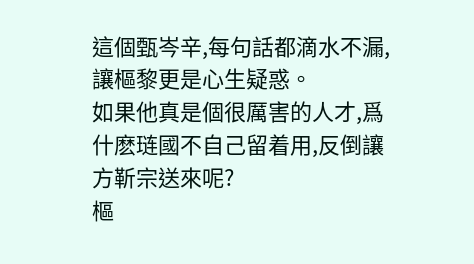這個甄岑辛,每句話都滴水不漏,讓樞黎更是心生疑惑。
如果他真是個很厲害的人才,爲什麽琏國不自己留着用,反倒讓方靳宗送來呢?
樞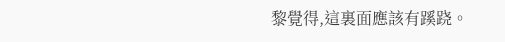黎覺得,這裏面應該有蹊跷。